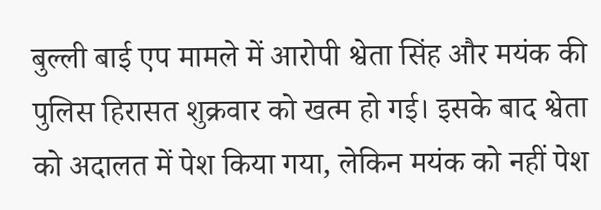बुल्ली बाई एप मामले में आरोपी श्वेता सिंह और मयंक की पुलिस हिरासत शुक्रवार को खत्म हो गई। इसके बाद श्वेता को अदालत में पेश किया गया, लेकिन मयंक को नहीं पेश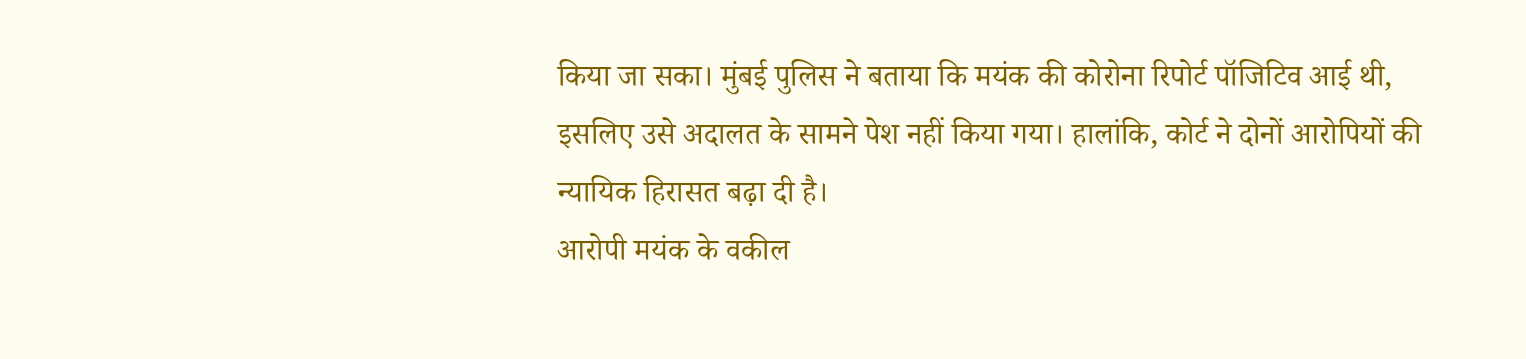किया जा सका। मुंबई पुलिस ने बताया कि मयंक की कोरोना रिपोर्ट पॉजिटिव आई थी, इसलिए उसे अदालत के सामने पेश नहीं किया गया। हालांकि, कोर्ट ने दोनों आरोपियों की न्यायिक हिरासत बढ़ा दी है।
आरोपी मयंक के वकील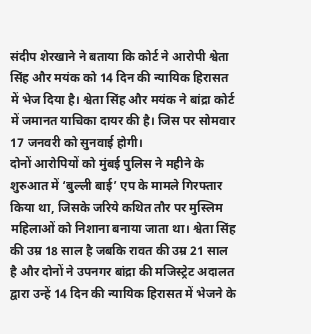संदीप शेरखाने ने बताया कि कोर्ट ने आरोपी श्वेता सिंह और मयंक को 14 दिन की न्यायिक हिरासत में भेज दिया है। श्वेता सिंह और मयंक ने बांद्रा कोर्ट में जमानत याचिका दायर की है। जिस पर सोमवार 17 जनवरी को सुनवाई होगी।
दोनों आरोपियों को मुंबई पुलिस ने महीने के शुरुआत में ‘बुल्ली बाई’ एप के मामले गिरफ्तार किया था, जिसके जरिये कथित तौर पर मुस्लिम महिलाओं को निशाना बनाया जाता था। श्वेता सिंह की उम्र 18 साल है जबकि रावत की उम्र 21 साल है और दोनों ने उपनगर बांद्रा की मजिस्ट्रेट अदालत द्वारा उन्हें 14 दिन की न्यायिक हिरासत में भेजने के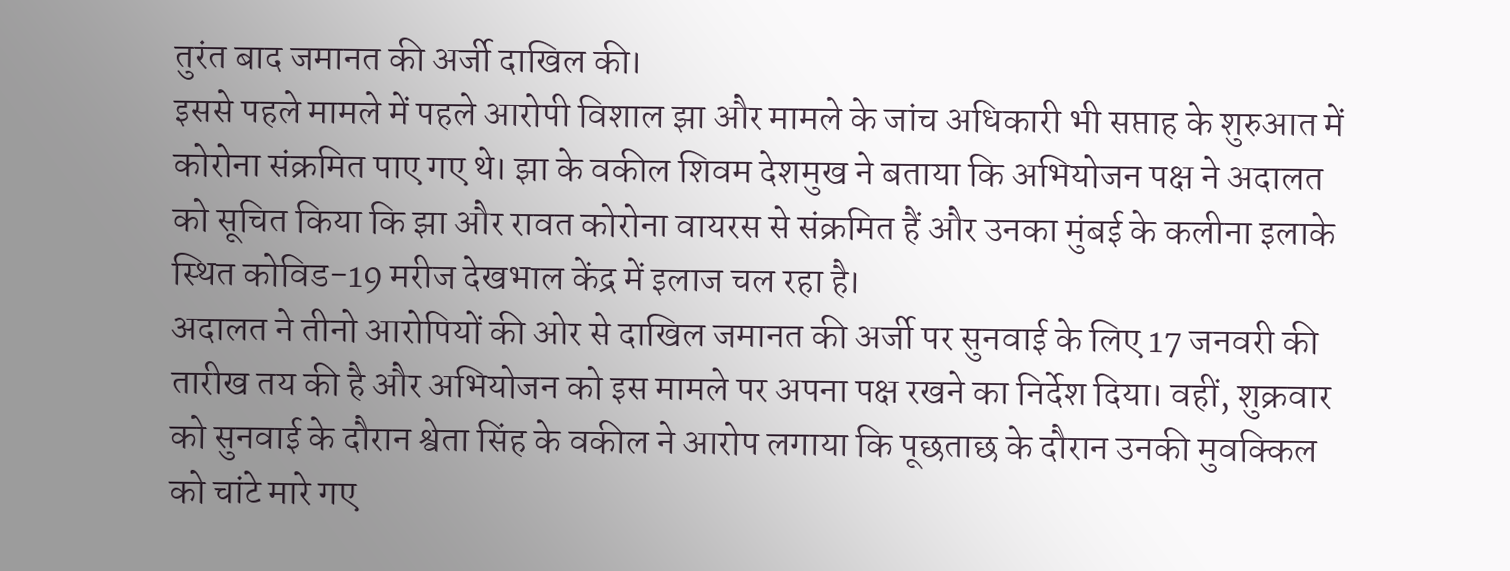तुरंत बाद जमानत की अर्जी दाखिल की।
इससे पहले मामले में पहले आरोपी विशाल झा और मामले के जांच अधिकारी भी सप्ताह के शुरुआत में कोरोना संक्रमित पाए गए थे। झा के वकील शिवम देशमुख ने बताया कि अभियोजन पक्ष ने अदालत को सूचित किया कि झा और रावत कोरोना वायरस से संक्रमित हैं और उनका मुंबई के कलीना इलाके स्थित कोविड-19 मरीज देखभाल केंद्र में इलाज चल रहा है।
अदालत ने तीनो आरोपियों की ओर से दाखिल जमानत की अर्जी पर सुनवाई के लिए 17 जनवरी की तारीख तय की है और अभियोजन को इस मामले पर अपना पक्ष रखने का निर्देश दिया। वहीं, शुक्रवार को सुनवाई के दौरान श्वेता सिंह के वकील ने आरोप लगाया कि पूछताछ के दौरान उनकी मुवक्किल को चांटे मारे गए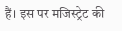हैं। इस पर मजिस्ट्रेट की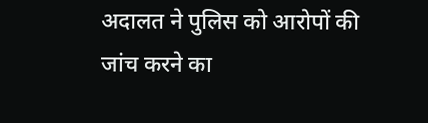अदालत ने पुलिस को आरोपों की जांच करने का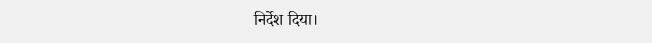निर्देश दिया।